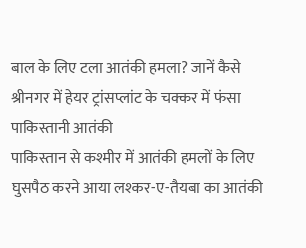बाल के लिए टला आतंकी हमला? जानें कैसे श्रीनगर में हेयर ट्रांसप्लांट के चक्कर में फंसा पाकिस्तानी आतंकी
पाकिस्तान से कश्मीर में आतंकी हमलों के लिए घुसपैठ करने आया लश्कर-ए-तैयबा का आतंकी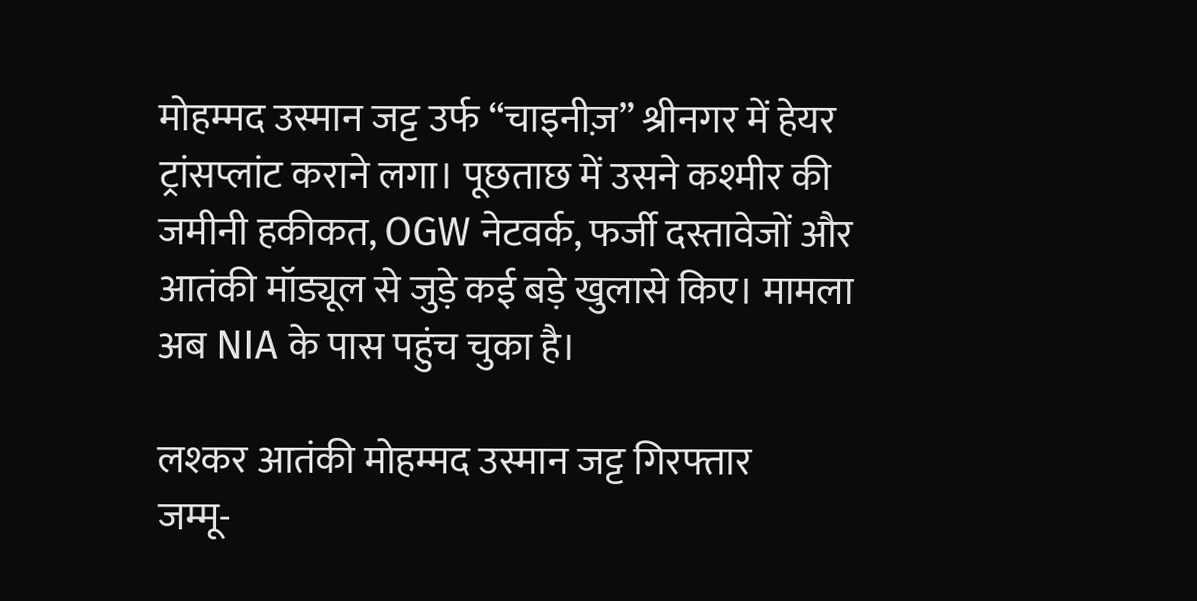मोहम्मद उस्मान जट्ट उर्फ “चाइनीज़” श्रीनगर में हेयर ट्रांसप्लांट कराने लगा। पूछताछ में उसने कश्मीर की जमीनी हकीकत, OGW नेटवर्क, फर्जी दस्तावेजों और आतंकी मॉड्यूल से जुड़े कई बड़े खुलासे किए। मामला अब NIA के पास पहुंच चुका है।

लश्कर आतंकी मोहम्मद उस्मान जट्ट गिरफ्तार
जम्मू-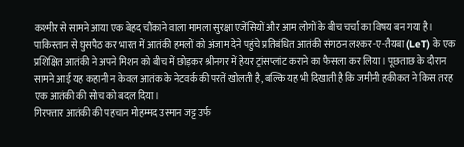कश्मीर से सामने आया एक बेहद चौंकाने वाला मामला सुरक्षा एजेंसियों और आम लोगों के बीच चर्चा का विषय बन गया है। पाकिस्तान से घुसपैठ कर भारत में आतंकी हमलों को अंजाम देने पहुंचे प्रतिबंधित आतंकी संगठन लश्कर-ए-तैयबा (LeT) के एक प्रशिक्षित आतंकी ने अपने मिशन को बीच में छोड़कर श्रीनगर में हेयर ट्रांसप्लांट कराने का फैसला कर लिया। पूछताछ के दौरान सामने आई यह कहानी न केवल आतंक के नेटवर्क की परतें खोलती है, बल्कि यह भी दिखाती है कि जमीनी हकीकत ने किस तरह एक आतंकी की सोच को बदल दिया।
गिरफ्तार आतंकी की पहचान मोहम्मद उस्मान जट्ट उर्फ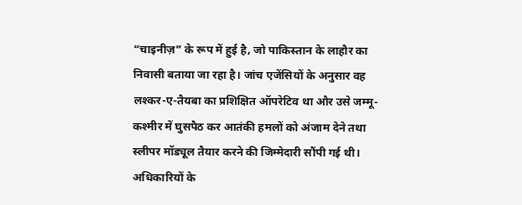“चाइनीज़” के रूप में हुई है, जो पाकिस्तान के लाहौर का निवासी बताया जा रहा है। जांच एजेंसियों के अनुसार वह लश्कर-ए-तैयबा का प्रशिक्षित ऑपरेटिव था और उसे जम्मू-कश्मीर में घुसपैठ कर आतंकी हमलों को अंजाम देने तथा स्लीपर मॉड्यूल तैयार करने की जिम्मेदारी सौंपी गई थी। अधिकारियों के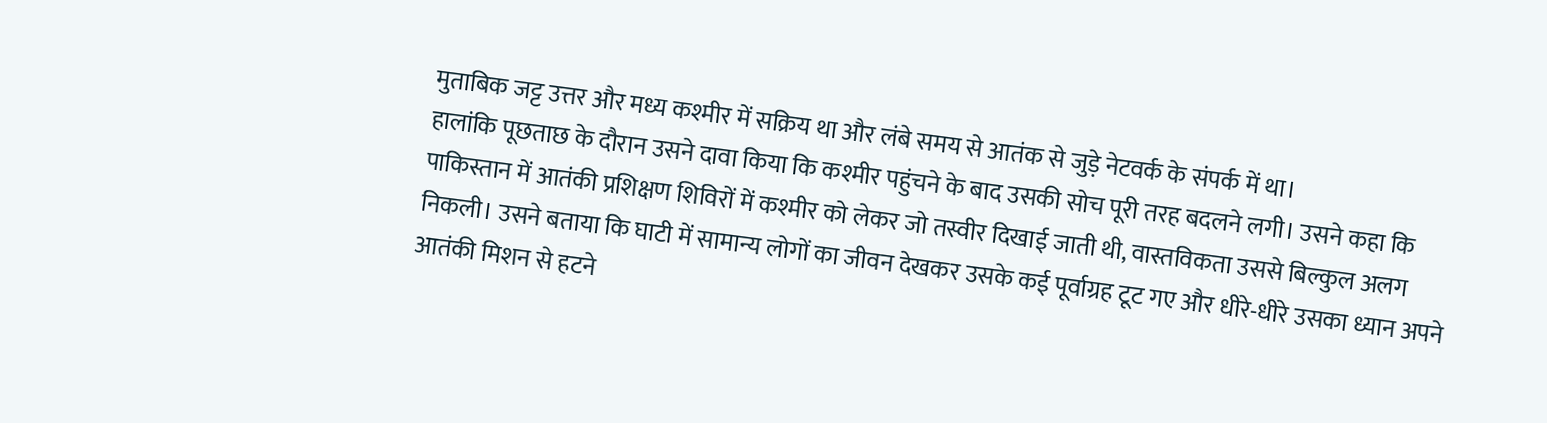मुताबिक जट्ट उत्तर और मध्य कश्मीर में सक्रिय था और लंबे समय से आतंक से जुड़े नेटवर्क के संपर्क में था।
हालांकि पूछताछ के दौरान उसने दावा किया कि कश्मीर पहुंचने के बाद उसकी सोच पूरी तरह बदलने लगी। उसने कहा कि पाकिस्तान में आतंकी प्रशिक्षण शिविरों में कश्मीर को लेकर जो तस्वीर दिखाई जाती थी, वास्तविकता उससे बिल्कुल अलग निकली। उसने बताया कि घाटी में सामान्य लोगों का जीवन देखकर उसके कई पूर्वाग्रह टूट गए और धीरे-धीरे उसका ध्यान अपने आतंकी मिशन से हटने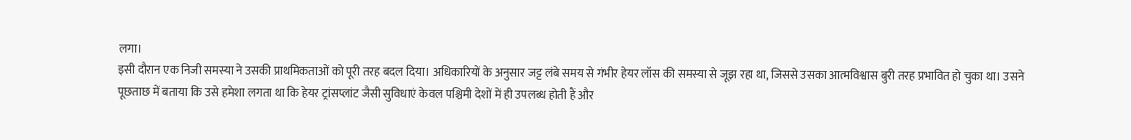लगा।
इसी दौरान एक निजी समस्या ने उसकी प्राथमिकताओं को पूरी तरह बदल दिया। अधिकारियों के अनुसार जट्ट लंबे समय से गंभीर हेयर लॉस की समस्या से जूझ रहा था, जिससे उसका आत्मविश्वास बुरी तरह प्रभावित हो चुका था। उसने पूछताछ में बताया कि उसे हमेशा लगता था कि हेयर ट्रांसप्लांट जैसी सुविधाएं केवल पश्चिमी देशों में ही उपलब्ध होती हैं और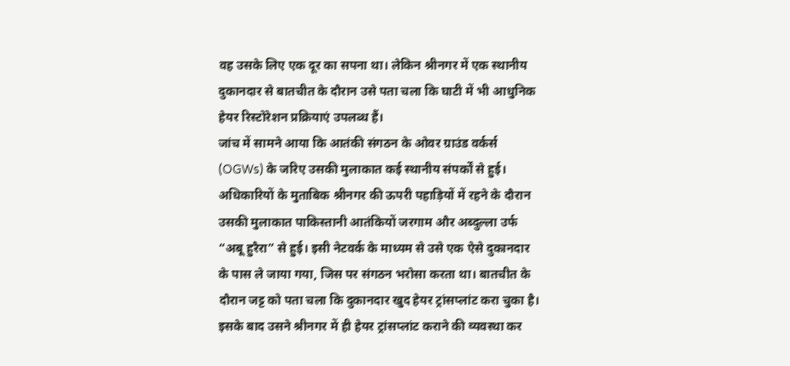वह उसके लिए एक दूर का सपना था। लेकिन श्रीनगर में एक स्थानीय दुकानदार से बातचीत के दौरान उसे पता चला कि घाटी में भी आधुनिक हेयर रिस्टोरेशन प्रक्रियाएं उपलब्ध हैं।
जांच में सामने आया कि आतंकी संगठन के ओवर ग्राउंड वर्कर्स (OGWs) के जरिए उसकी मुलाकात कई स्थानीय संपर्कों से हुई। अधिकारियों के मुताबिक श्रीनगर की ऊपरी पहाड़ियों में रहने के दौरान उसकी मुलाकात पाकिस्तानी आतंकियों जरगाम और अब्दुल्ला उर्फ “अबू हुरैरा” से हुई। इसी नेटवर्क के माध्यम से उसे एक ऐसे दुकानदार के पास ले जाया गया, जिस पर संगठन भरोसा करता था। बातचीत के दौरान जट्ट को पता चला कि दुकानदार खुद हेयर ट्रांसप्लांट करा चुका है। इसके बाद उसने श्रीनगर में ही हेयर ट्रांसप्लांट कराने की व्यवस्था कर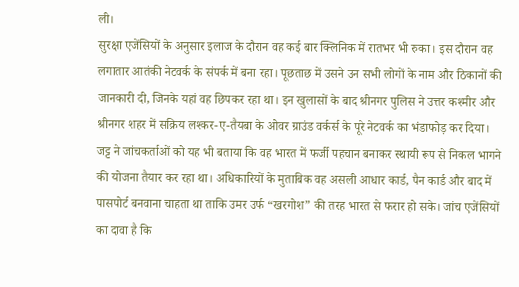ली।
सुरक्षा एजेंसियों के अनुसार इलाज के दौरान वह कई बार क्लिनिक में रातभर भी रुका। इस दौरान वह लगातार आतंकी नेटवर्क के संपर्क में बना रहा। पूछताछ में उसने उन सभी लोगों के नाम और ठिकानों की जानकारी दी, जिनके यहां वह छिपकर रहा था। इन खुलासों के बाद श्रीनगर पुलिस ने उत्तर कश्मीर और श्रीनगर शहर में सक्रिय लश्कर-ए-तैयबा के ओवर ग्राउंड वर्कर्स के पूरे नेटवर्क का भंडाफोड़ कर दिया।
जट्ट ने जांचकर्ताओं को यह भी बताया कि वह भारत में फर्जी पहचान बनाकर स्थायी रूप से निकल भागने की योजना तैयार कर रहा था। अधिकारियों के मुताबिक वह असली आधार कार्ड, पैन कार्ड और बाद में पासपोर्ट बनवाना चाहता था ताकि उमर उर्फ “खरगोश” की तरह भारत से फरार हो सके। जांच एजेंसियों का दावा है कि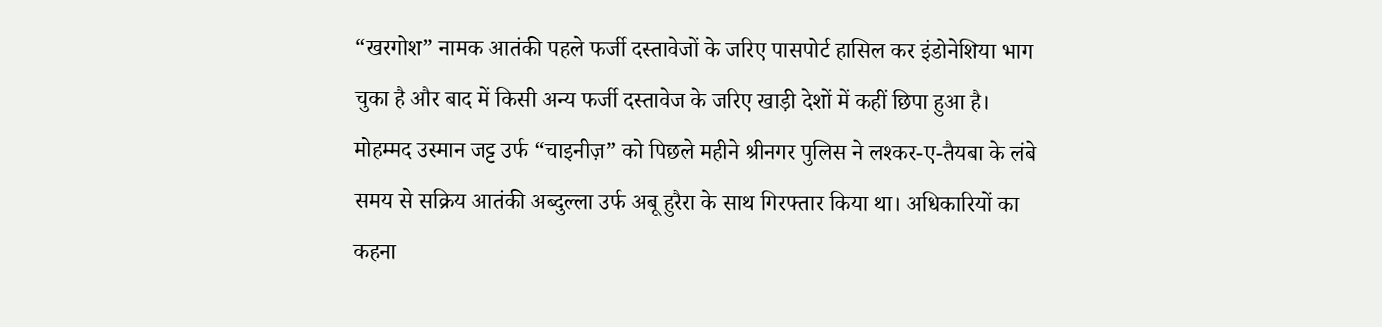“खरगोश” नामक आतंकी पहले फर्जी दस्तावेजों के जरिए पासपोर्ट हासिल कर इंडोनेशिया भाग चुका है और बाद में किसी अन्य फर्जी दस्तावेज के जरिए खाड़ी देशों में कहीं छिपा हुआ है।
मोहम्मद उस्मान जट्ट उर्फ “चाइनीज़” को पिछले महीने श्रीनगर पुलिस ने लश्कर-ए-तैयबा के लंबे समय से सक्रिय आतंकी अब्दुल्ला उर्फ अबू हुरैरा के साथ गिरफ्तार किया था। अधिकारियों का कहना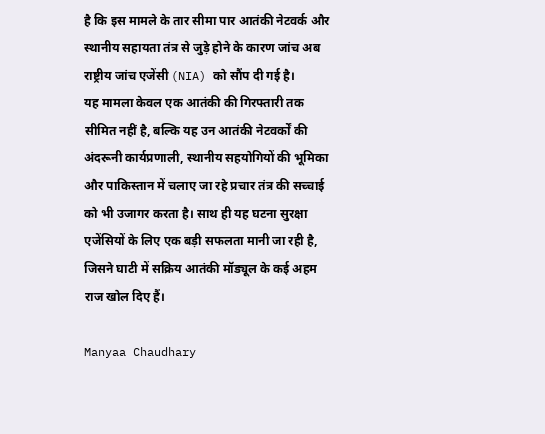है कि इस मामले के तार सीमा पार आतंकी नेटवर्क और स्थानीय सहायता तंत्र से जुड़े होने के कारण जांच अब राष्ट्रीय जांच एजेंसी (NIA) को सौंप दी गई है।
यह मामला केवल एक आतंकी की गिरफ्तारी तक सीमित नहीं है, बल्कि यह उन आतंकी नेटवर्कों की अंदरूनी कार्यप्रणाली, स्थानीय सहयोगियों की भूमिका और पाकिस्तान में चलाए जा रहे प्रचार तंत्र की सच्चाई को भी उजागर करता है। साथ ही यह घटना सुरक्षा एजेंसियों के लिए एक बड़ी सफलता मानी जा रही है, जिसने घाटी में सक्रिय आतंकी मॉड्यूल के कई अहम राज खोल दिए हैं।

Manyaa Chaudhary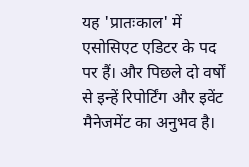यह 'प्रातःकाल' में एसोसिएट एडिटर के पद पर हैं। और पिछले दो वर्षों से इन्हें रिपोर्टिंग और इवेंट मैनेजमेंट का अनुभव है।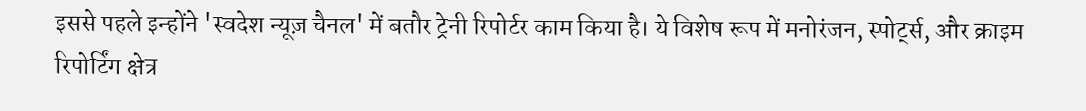इससे पहले इन्होंने 'स्वदेश न्यूज़ चैनल' में बतौर ट्रेनी रिपोर्टर काम किया है। ये विशेष रूप में मनोरंजन, स्पोर्ट्स, और क्राइम रिपोर्टिंग क्षेत्र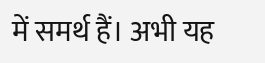में समर्थ हैं। अभी यह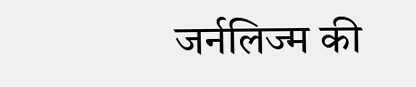जर्नलिज्म की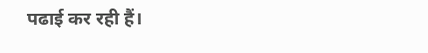पढाई कर रही हैं।